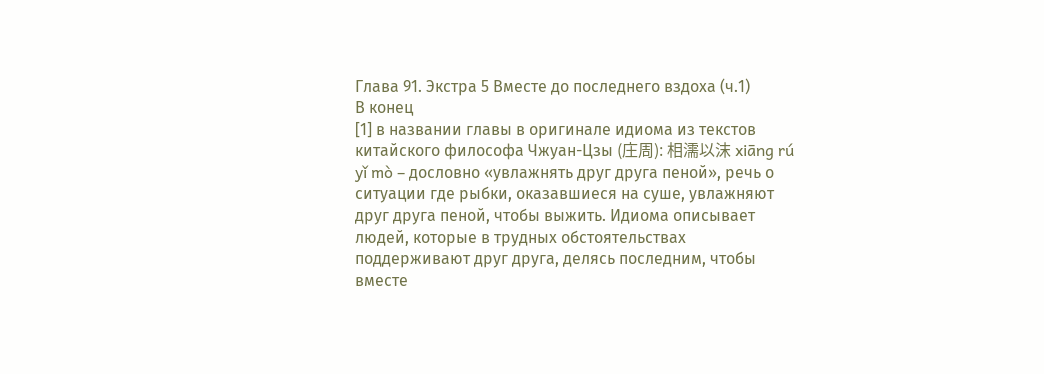Глава 91. Экстра 5 Вместе до последнего вздоха (ч.1)
В конец
[1] в названии главы в оригинале идиома из текстов китайского философа Чжуан-Цзы (庄周): 相濡以沫 xiāng rú yǐ mò – дословно «увлажнять друг друга пеной», речь о ситуации где рыбки, оказавшиеся на суше, увлажняют друг друга пеной, чтобы выжить. Идиома описывает людей, которые в трудных обстоятельствах поддерживают друг друга, делясь последним, чтобы вместе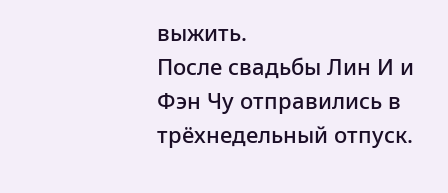выжить.
После свадьбы Лин И и Фэн Чу отправились в трёхнедельный отпуск.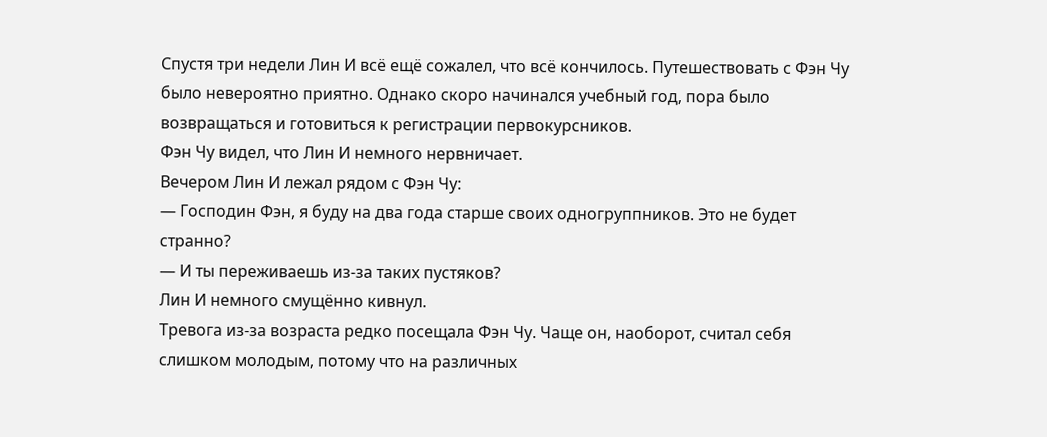Спустя три недели Лин И всё ещё сожалел, что всё кончилось. Путешествовать с Фэн Чу было невероятно приятно. Однако скоро начинался учебный год, пора было возвращаться и готовиться к регистрации первокурсников.
Фэн Чу видел, что Лин И немного нервничает.
Вечером Лин И лежал рядом с Фэн Чу:
— Господин Фэн, я буду на два года старше своих одногруппников. Это не будет странно?
— И ты переживаешь из-за таких пустяков?
Лин И немного смущённо кивнул.
Тревога из-за возраста редко посещала Фэн Чу. Чаще он, наоборот, считал себя слишком молодым, потому что на различных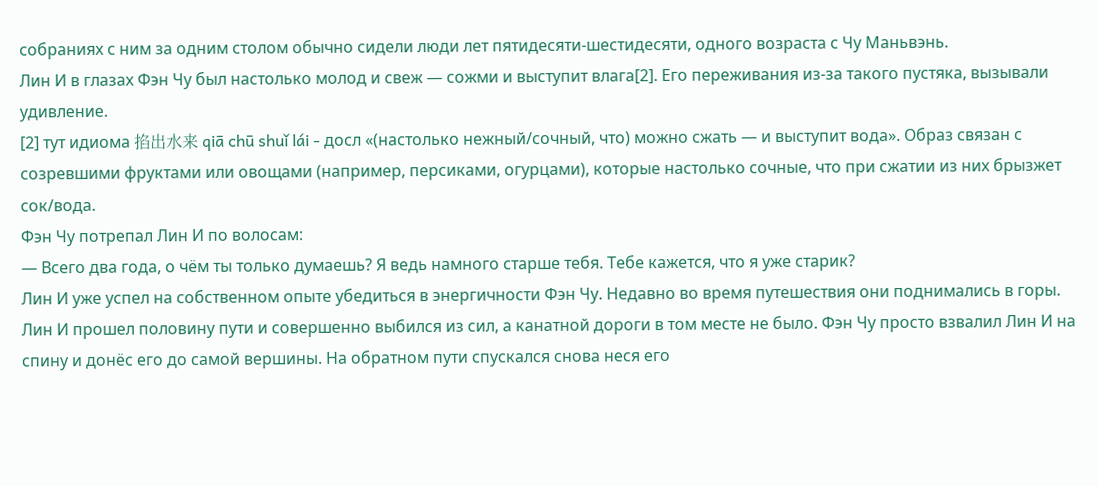собраниях с ним за одним столом обычно сидели люди лет пятидесяти-шестидесяти, одного возраста с Чу Маньвэнь.
Лин И в глазах Фэн Чу был настолько молод и свеж — сожми и выступит влага[2]. Его переживания из-за такого пустяка, вызывали удивление.
[2] тут идиома 掐出水来 qiā chū shuǐ lái - досл «(настолько нежный/сочный, что) можно сжать — и выступит вода». Образ связан с созревшими фруктами или овощами (например, персиками, огурцами), которые настолько сочные, что при сжатии из них брызжет сок/вода.
Фэн Чу потрепал Лин И по волосам:
— Всего два года, о чём ты только думаешь? Я ведь намного старше тебя. Тебе кажется, что я уже старик?
Лин И уже успел на собственном опыте убедиться в энергичности Фэн Чу. Недавно во время путешествия они поднимались в горы. Лин И прошел половину пути и совершенно выбился из сил, а канатной дороги в том месте не было. Фэн Чу просто взвалил Лин И на спину и донёс его до самой вершины. На обратном пути спускался снова неся его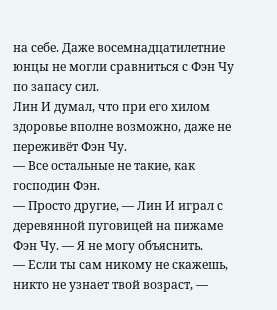на себе. Даже восемнадцатилетние юнцы не могли сравниться с Фэн Чу по запасу сил.
Лин И думал, что при его хилом здоровье вполне возможно, даже не переживёт Фэн Чу.
— Все остальные не такие, как господин Фэн.
— Просто другие, — Лин И играл с деревянной пуговицей на пижаме Фэн Чу. — Я не могу объяснить.
— Если ты сам никому не скажешь, никто не узнает твой возраст, —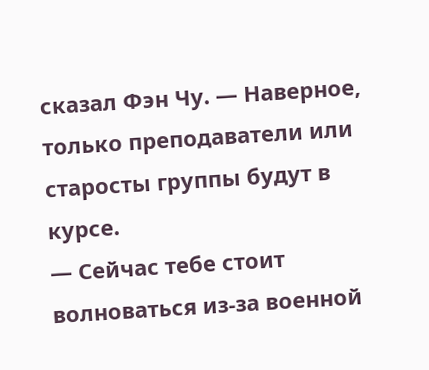сказал Фэн Чу. — Наверное, только преподаватели или старосты группы будут в курсе.
— Сейчас тебе стоит волноваться из-за военной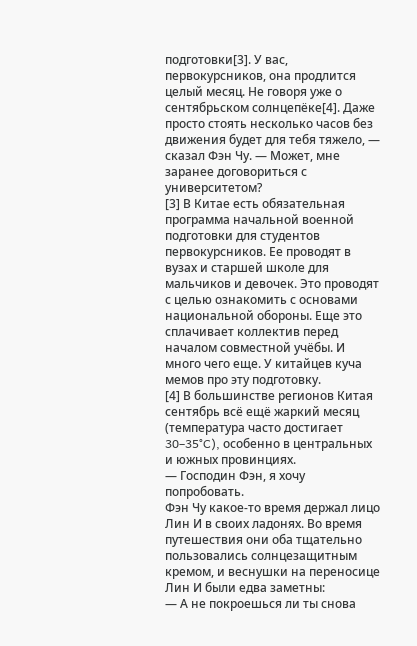подготовки[3]. У вас, первокурсников, она продлится целый месяц. Не говоря уже о сентябрьском солнцепёке[4]. Даже просто стоять несколько часов без движения будет для тебя тяжело, — сказал Фэн Чу. — Может, мне заранее договориться с университетом?
[3] В Китае есть обязательная программа начальной военной подготовки для студентов первокурсников. Ее проводят в вузах и старшей школе для мальчиков и девочек. Это проводят с целью ознакомить с основами национальной обороны. Еще это сплачивает коллектив перед началом совместной учёбы. И много чего еще. У китайцев куча мемов про эту подготовку.
[4] В большинстве регионов Китая сентябрь всё ещё жаркий месяц (температура часто достигает 30–35°C), особенно в центральных и южных провинциях.
— Господин Фэн, я хочу попробовать.
Фэн Чу какое-то время держал лицо Лин И в своих ладонях. Во время путешествия они оба тщательно пользовались солнцезащитным кремом, и веснушки на переносице Лин И были едва заметны:
— А не покроешься ли ты снова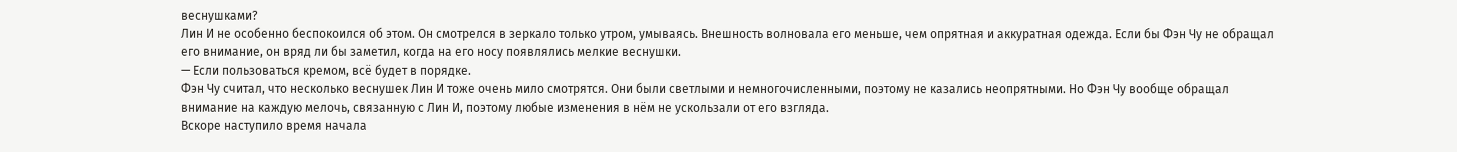веснушками?
Лин И не особенно беспокоился об этом. Он смотрелся в зеркало только утром, умываясь. Внешность волновала его меньше, чем опрятная и аккуратная одежда. Если бы Фэн Чу не обращал его внимание, он вряд ли бы заметил, когда на его носу появлялись мелкие веснушки.
— Если пользоваться кремом, всё будет в порядке.
Фэн Чу считал, что несколько веснушек Лин И тоже очень мило смотрятся. Они были светлыми и немногочисленными, поэтому не казались неопрятными. Но Фэн Чу вообще обращал внимание на каждую мелочь, связанную с Лин И, поэтому любые изменения в нём не ускользали от его взгляда.
Вскоре наступило время начала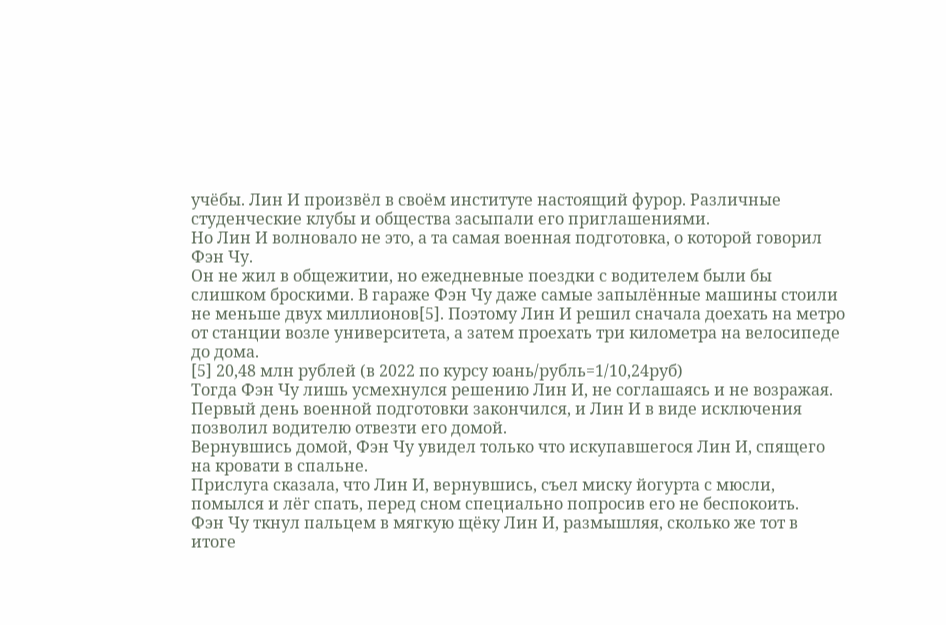учёбы. Лин И произвёл в своём институте настоящий фурор. Различные студенческие клубы и общества засыпали его приглашениями.
Но Лин И волновало не это, а та самая военная подготовка, о которой говорил Фэн Чу.
Он не жил в общежитии, но ежедневные поездки с водителем были бы слишком броскими. В гараже Фэн Чу даже самые запылённые машины стоили не меньше двух миллионов[5]. Поэтому Лин И решил сначала доехать на метро от станции возле университета, а затем проехать три километра на велосипеде до дома.
[5] 20,48 млн рублей (в 2022 по курсу юань/рубль=1/10,24руб)
Тогда Фэн Чу лишь усмехнулся решению Лин И, не соглашаясь и не возражая.
Первый день военной подготовки закончился, и Лин И в виде исключения позволил водителю отвезти его домой.
Вернувшись домой, Фэн Чу увидел только что искупавшегося Лин И, спящего на кровати в спальне.
Прислуга сказала, что Лин И, вернувшись, съел миску йогурта с мюсли, помылся и лёг спать, перед сном специально попросив его не беспокоить.
Фэн Чу ткнул пальцем в мягкую щёку Лин И, размышляя, сколько же тот в итоге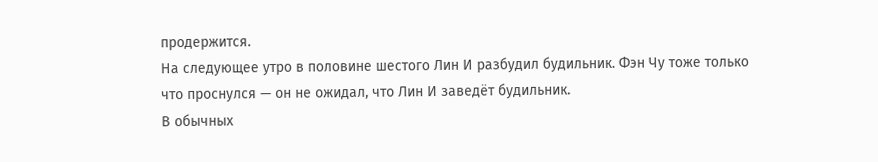продержится.
На следующее утро в половине шестого Лин И разбудил будильник. Фэн Чу тоже только что проснулся — он не ожидал, что Лин И заведёт будильник.
В обычных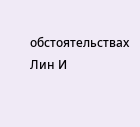обстоятельствах Лин И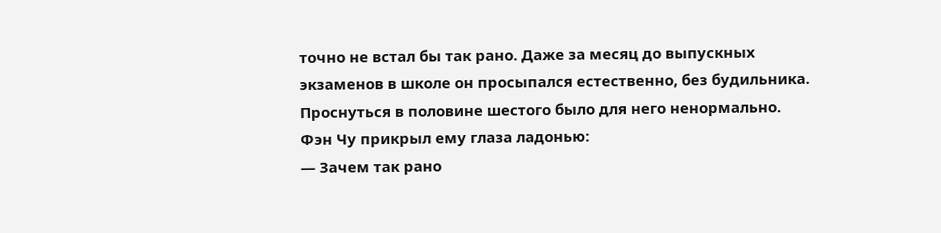точно не встал бы так рано. Даже за месяц до выпускных экзаменов в школе он просыпался естественно, без будильника. Проснуться в половине шестого было для него ненормально.
Фэн Чу прикрыл ему глаза ладонью:
— Зачем так рано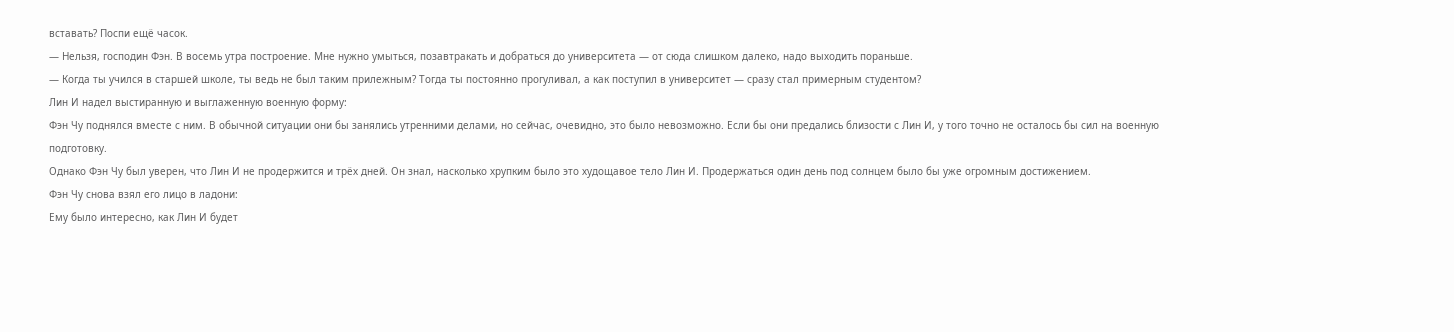вставать? Поспи ещё часок.
— Нельзя, господин Фэн. В восемь утра построение. Мне нужно умыться, позавтракать и добраться до университета — от сюда слишком далеко, надо выходить пораньше.
— Когда ты учился в старшей школе, ты ведь не был таким прилежным? Тогда ты постоянно прогуливал, а как поступил в университет — сразу стал примерным студентом?
Лин И надел выстиранную и выглаженную военную форму:
Фэн Чу поднялся вместе с ним. В обычной ситуации они бы занялись утренними делами, но сейчас, очевидно, это было невозможно. Если бы они предались близости с Лин И, у того точно не осталось бы сил на военную подготовку.
Однако Фэн Чу был уверен, что Лин И не продержится и трёх дней. Он знал, насколько хрупким было это худощавое тело Лин И. Продержаться один день под солнцем было бы уже огромным достижением.
Фэн Чу снова взял его лицо в ладони:
Ему было интересно, как Лин И будет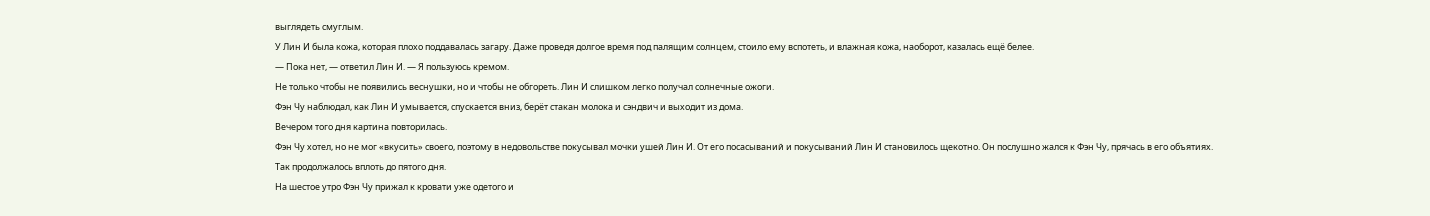выглядеть смуглым.
У Лин И была кожа, которая плохо поддавалась загару. Даже проведя долгое время под палящим солнцем, стоило ему вспотеть, и влажная кожа, наоборот, казалась ещё белее.
— Пока нет, — ответил Лин И. — Я пользуюсь кремом.
Не только чтобы не появились веснушки, но и чтобы не обгореть. Лин И слишком легко получал солнечные ожоги.
Фэн Чу наблюдал, как Лин И умывается, спускается вниз, берёт стакан молока и сэндвич и выходит из дома.
Вечером того дня картина повторилась.
Фэн Чу хотел, но не мог «вкусить» своего, поэтому в недовольстве покусывал мочки ушей Лин И. От его посасываний и покусываний Лин И становилось щекотно. Он послушно жался к Фэн Чу, прячась в его объятиях.
Так продолжалось вплоть до пятого дня.
На шестое утро Фэн Чу прижал к кровати уже одетого и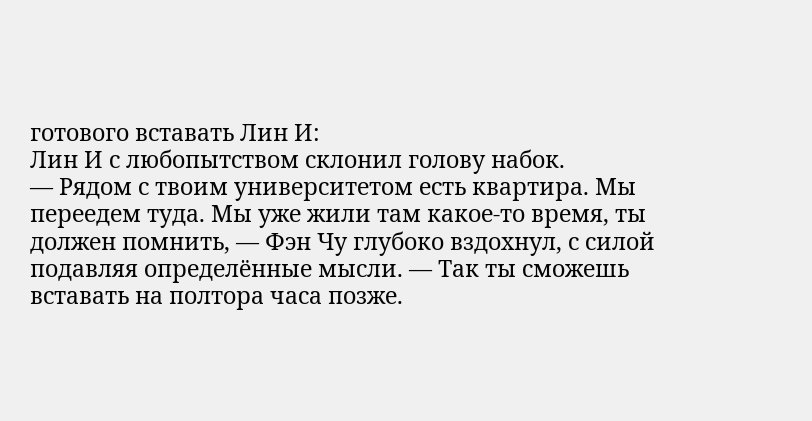готового вставать Лин И:
Лин И с любопытством склонил голову набок.
— Рядом с твоим университетом есть квартира. Мы переедем туда. Мы уже жили там какое-то время, ты должен помнить, — Фэн Чу глубоко вздохнул, с силой подавляя определённые мысли. — Так ты сможешь вставать на полтора часа позже.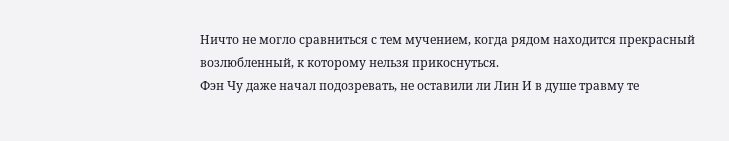Ничто не могло сравниться с тем мучением, когда рядом находится прекрасный возлюбленный, к которому нельзя прикоснуться.
Фэн Чу даже начал подозревать, не оставили ли Лин И в душе травму те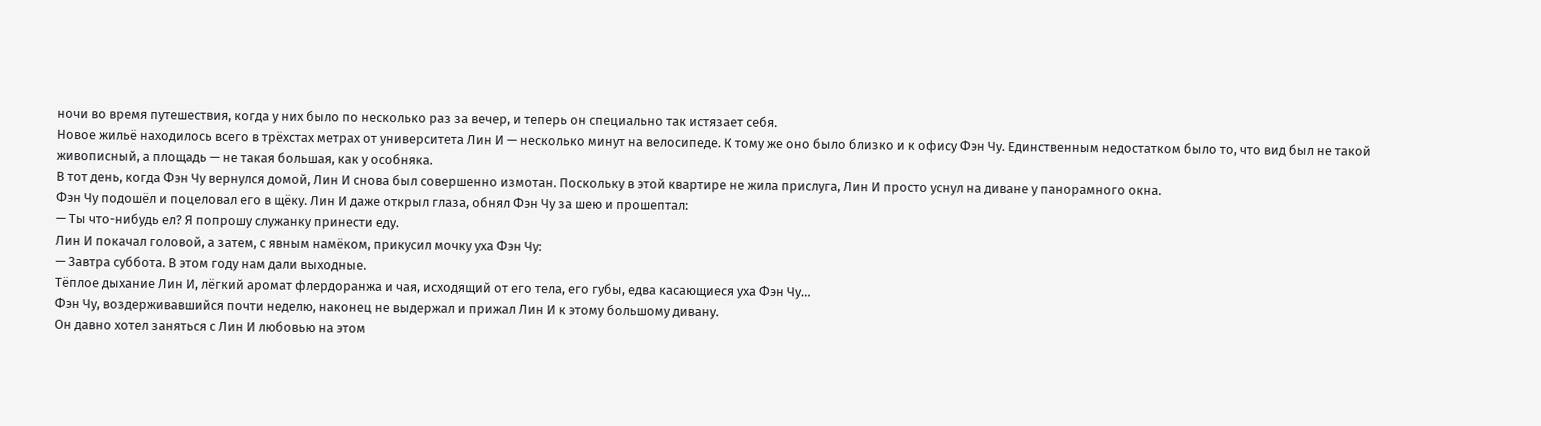ночи во время путешествия, когда у них было по несколько раз за вечер, и теперь он специально так истязает себя.
Новое жильё находилось всего в трёхстах метрах от университета Лин И — несколько минут на велосипеде. К тому же оно было близко и к офису Фэн Чу. Единственным недостатком было то, что вид был не такой живописный, а площадь — не такая большая, как у особняка.
В тот день, когда Фэн Чу вернулся домой, Лин И снова был совершенно измотан. Поскольку в этой квартире не жила прислуга, Лин И просто уснул на диване у панорамного окна.
Фэн Чу подошёл и поцеловал его в щёку. Лин И даже открыл глаза, обнял Фэн Чу за шею и прошептал:
— Ты что-нибудь ел? Я попрошу служанку принести еду.
Лин И покачал головой, а затем, с явным намёком, прикусил мочку уха Фэн Чу:
— Завтра суббота. В этом году нам дали выходные.
Тёплое дыхание Лин И, лёгкий аромат флердоранжа и чая, исходящий от его тела, его губы, едва касающиеся уха Фэн Чу…
Фэн Чу, воздерживавшийся почти неделю, наконец не выдержал и прижал Лин И к этому большому дивану.
Он давно хотел заняться с Лин И любовью на этом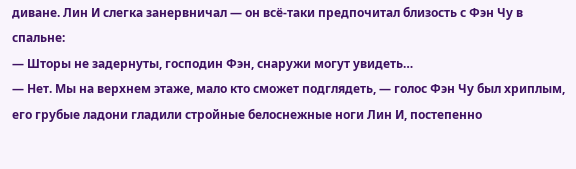диване. Лин И слегка занервничал — он всё-таки предпочитал близость с Фэн Чу в спальне:
— Шторы не задернуты, господин Фэн, снаружи могут увидеть…
— Нет. Мы на верхнем этаже, мало кто сможет подглядеть, — голос Фэн Чу был хриплым, его грубые ладони гладили стройные белоснежные ноги Лин И, постепенно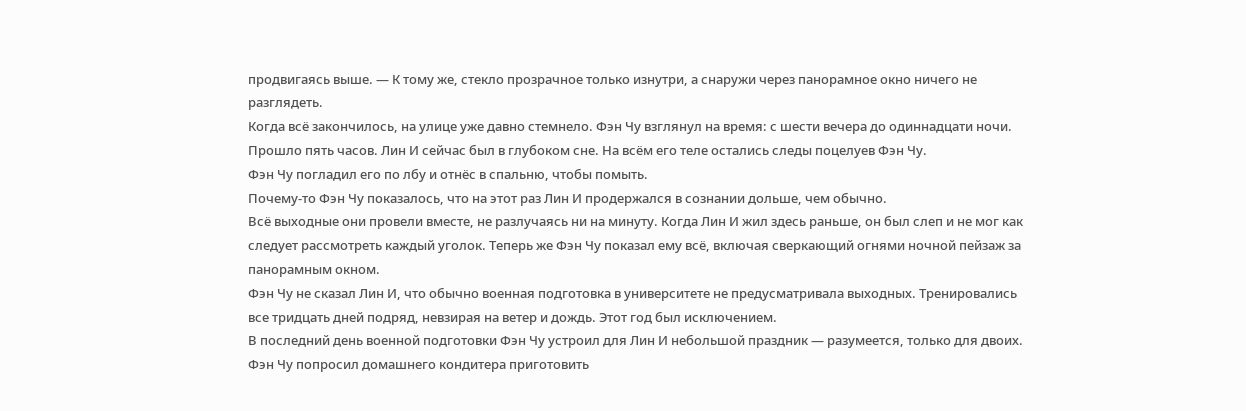продвигаясь выше. — К тому же, стекло прозрачное только изнутри, а снаружи через панорамное окно ничего не разглядеть.
Когда всё закончилось, на улице уже давно стемнело. Фэн Чу взглянул на время: с шести вечера до одиннадцати ночи. Прошло пять часов. Лин И сейчас был в глубоком сне. На всём его теле остались следы поцелуев Фэн Чу.
Фэн Чу погладил его по лбу и отнёс в спальню, чтобы помыть.
Почему-то Фэн Чу показалось, что на этот раз Лин И продержался в сознании дольше, чем обычно.
Всё выходные они провели вместе, не разлучаясь ни на минуту. Когда Лин И жил здесь раньше, он был слеп и не мог как следует рассмотреть каждый уголок. Теперь же Фэн Чу показал ему всё, включая сверкающий огнями ночной пейзаж за панорамным окном.
Фэн Чу не сказал Лин И, что обычно военная подготовка в университете не предусматривала выходных. Тренировались все тридцать дней подряд, невзирая на ветер и дождь. Этот год был исключением.
В последний день военной подготовки Фэн Чу устроил для Лин И небольшой праздник — разумеется, только для двоих. Фэн Чу попросил домашнего кондитера приготовить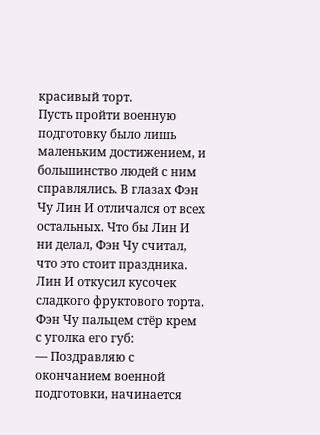красивый торт.
Пусть пройти военную подготовку было лишь маленьким достижением, и большинство людей с ним справлялись. В глазах Фэн Чу Лин И отличался от всех остальных. Что бы Лин И ни делал, Фэн Чу считал, что это стоит праздника.
Лин И откусил кусочек сладкого фруктового торта.
Фэн Чу пальцем стёр крем с уголка его губ:
— Поздравляю с окончанием военной подготовки, начинается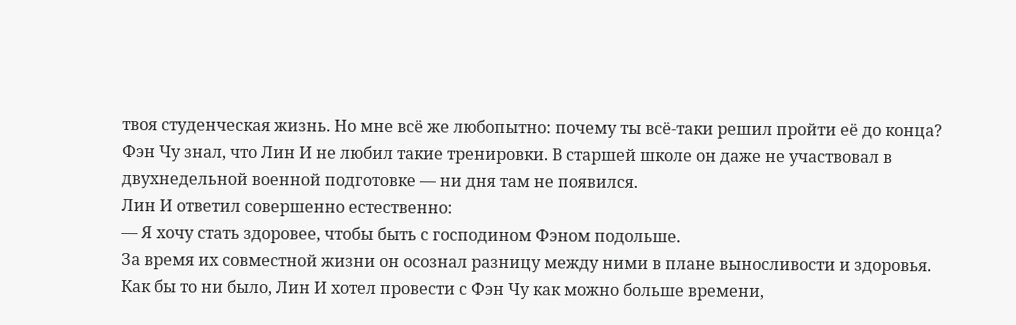твоя студенческая жизнь. Но мне всё же любопытно: почему ты всё-таки решил пройти её до конца?
Фэн Чу знал, что Лин И не любил такие тренировки. В старшей школе он даже не участвовал в двухнедельной военной подготовке — ни дня там не появился.
Лин И ответил совершенно естественно:
— Я хочу стать здоровее, чтобы быть с господином Фэном подольше.
За время их совместной жизни он осознал разницу между ними в плане выносливости и здоровья. Как бы то ни было, Лин И хотел провести с Фэн Чу как можно больше времени,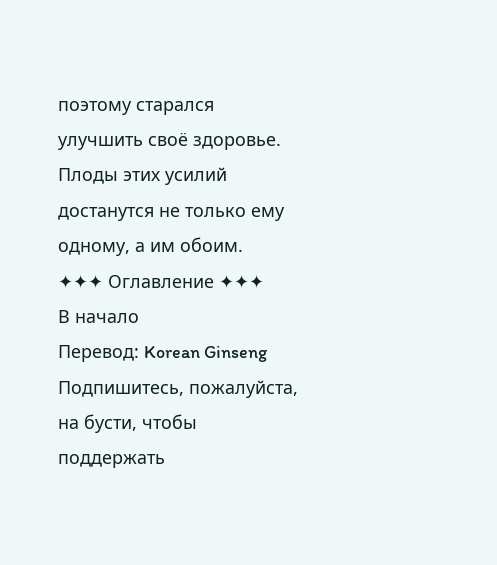поэтому старался улучшить своё здоровье.
Плоды этих усилий достанутся не только ему одному, а им обоим.
✦✦✦ Оглавление ✦✦✦
В начало
Перевод: Korean Ginseng
Подпишитесь, пожалуйста, на бусти, чтобы поддержать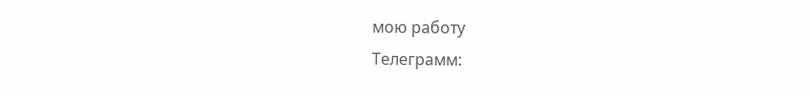мою работу
Телеграмм: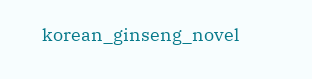korean_ginseng_novel